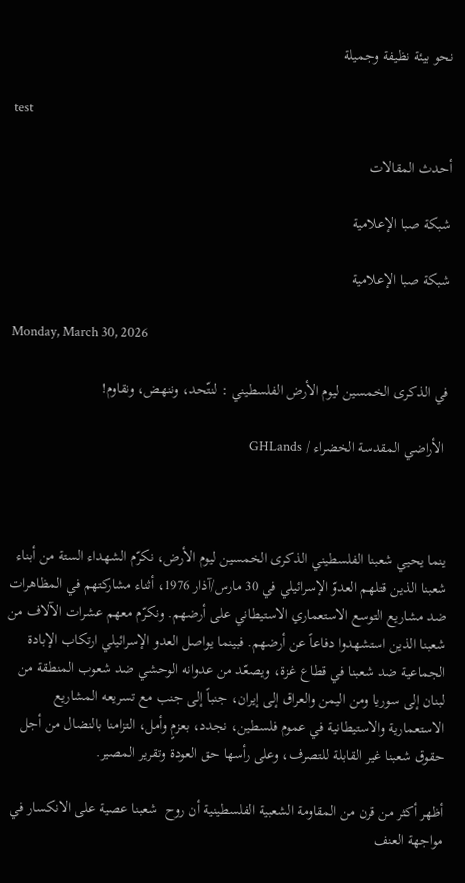نحو بيئة نظيفة وجميلة

test

أحدث المقالات

شبكة صبا الإعلامية

شبكة صبا الإعلامية

Monday, March 30, 2026

في الذكرى الخمسين ليوم الأرض الفلسطيني : لنتّحد، وننهض، ونقاوم!

 الأراضي المقدسة الخضراء / GHLands



ينما يحيي شعبنا الفلسطيني الذكرى الخمسين ليوم الأرض، نكرّم الشهداء الستة من أبناء شعبنا الذين قتلهم العدوّ الإسرائيلي في 30 مارس/آذار 1976، أثناء مشاركتهم في المظاهرات ضد مشاريع التوسع الاستعماري الاستيطاني على أرضهم. ونكرّم معهم عشرات الآلاف من شعبنا الذين استشهدوا دفاعاً عن أرضهم. فبينما يواصل العدو الإسرائيلي ارتكاب الإبادة الجماعية ضد شعبنا في قطاع غزة، ويصعّد من عدوانه الوحشي ضد شعوب المنطقة من لبنان إلى سوريا ومن اليمن والعراق إلى إيران، جنباً إلى جنب مع تسريعه المشاريع الاستعمارية والاستيطانية في عموم فلسطين، نجدد، بعزمٍ وأمل، التزامنا بالنضال من أجل حقوق شعبنا غير القابلة للتصرف، وعلى رأسها حق العودة وتقرير المصير.

أظهر أكثر من قرن من المقاومة الشعبية الفلسطينية أن روح  شعبنا عصية على الانكسار في مواجهة العنف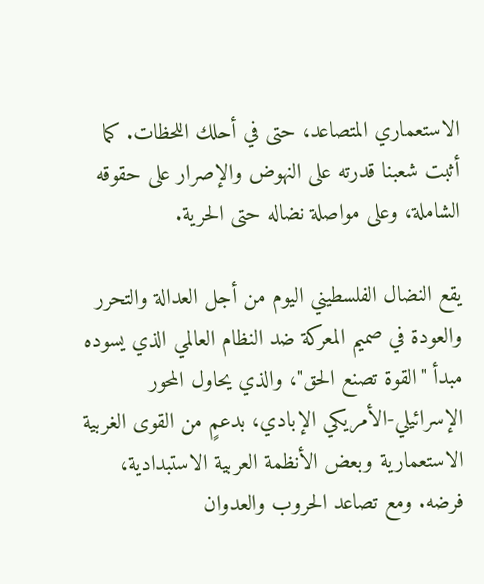الاستعماري المتصاعد، حتى في أحلك اللحظات. كما أثبت شعبنا قدرته على النهوض والإصرار على حقوقه الشاملة، وعلى مواصلة نضاله حتى الحرية.

يقع النضال الفلسطيني اليوم من أجل العدالة والتحرر والعودة في صميم المعركة ضد النظام العالمي الذي يسوده مبدأ "القوة تصنع الحق"، والذي يحاول المحور الإسرائيلي-الأمريكي الإبادي، بدعمٍ من القوى الغربية الاستعمارية وبعض الأنظمة العربية الاستبدادية، فرضه. ومع تصاعد الحروب والعدوان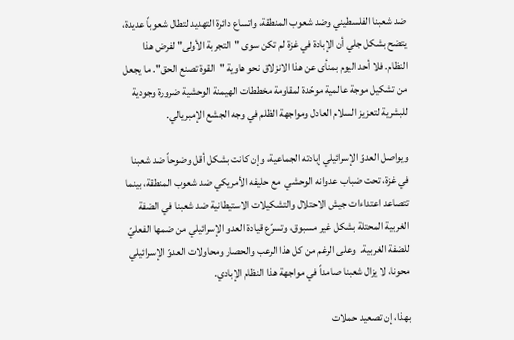ضد شعبنا الفلسطيني وضد شعوب المنطقة، واتساع دائرة التهديد لتطال شعوباً عديدة، يتضح بشكل جلي أن الإبادة في غزة لم تكن سوى "التجربة الأولى" لفرض هذا النظام. فلا أحد اليوم بمنأى عن هذا الانزلاق نحو هاوية "القوة تصنع الحق". ما يجعل من تشكيل موجة عالمية موحّدة لمقاومة مخططات الهيمنة الوحشية ضرورة وجودية للبشرية لتعزيز السلام العادل ومواجهة الظلم في وجه الجشع الإمبريالي.

ويواصل العدوّ الإسرائيلي إبادته الجماعية، وإن كانت بشكل أقل وضوحاً ضد شعبنا في غزة، تحت ضباب عدوانه الوحشي  مع حليفه الأمريكي ضد شعوب المنطقة، بينما تتصاعد اعتداءات جيش الاحتلال والتشكيلات الاستيطانية ضد شعبنا في الضفة الغربية المحتلة بشكل غير مسبوق، وتسرّع قيادة العدو الإسرائيلي من ضمها الفعليّ للضفة الغربية.  وعلى الرغم من كل هذا الرعب والحصار ومحاولات العدوّ الإسرائيلي محونا، لا يزال شعبنا صامداً في مواجهة هذا النظام الإبادي.

بهذا، إن تصعيد حملات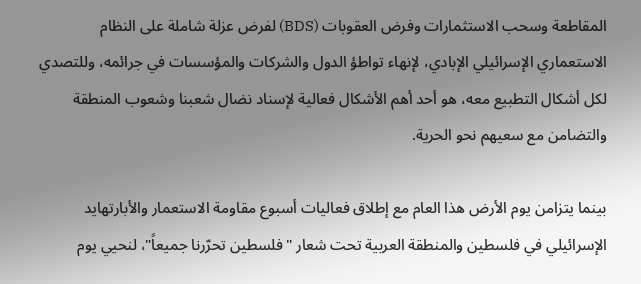المقاطعة وسحب الاستثمارات وفرض العقوبات (BDS) لفرض عزلة شاملة على النظام الاستعماري الإسرائيلي الإبادي، لإنهاء تواطؤ الدول والشركات والمؤسسات في جرائمه، وللتصدي لكل أشكال التطبيع معه، هو أحد أهم الأشكال فعالية لإسناد نضال شعبنا وشعوب المنطقة والتضامن مع سعيهم نحو الحرية.

بينما يتزامن يوم الأرض هذا العام مع إطلاق فعاليات أسبوع مقاومة الاستعمار والأبارتهايد الإسرائيلي في فلسطين والمنطقة العربية تحت شعار "فلسطين تحرّرنا جميعاً"، لنحيي يوم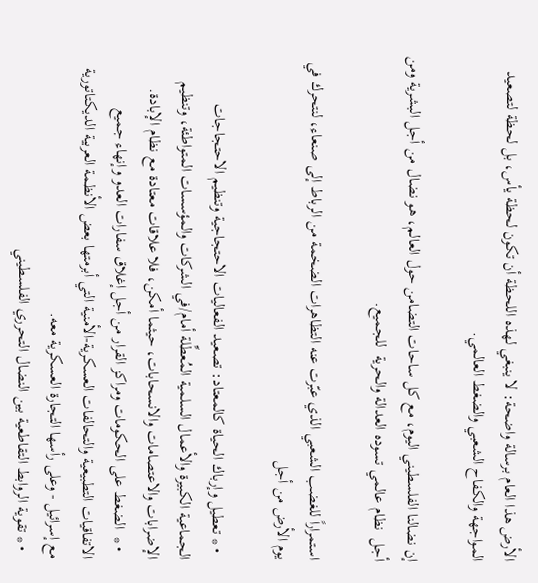الأرض هذا العام برسالة واضحة: لا ينبغي لهذه اللحظة أن تكون لحظة يأس، بل لحظة لتصعيد المواجهة والكفاح الشعبي والضغط العالمي.

إن نضالنا الفلسطيني اليوم، مع كل ساحات التضامن حول العالم، هو نضال من أجل البشرية ومن أجل  نظام عالمي تسوده العدالة والحرية  للجميع.

استمراراً للغضب الشعبي الذي عبّرت عنه التظاهرات الضخمة من الرباط إلى صنعاء، لنتحرك في يوم الأرض من أجل

  • * تعطيل وإرباك الحياة كالمعتاد: تصعيد الفعاليات الاحتجاجية وتنظيم الاحتجاجات الجماعية الكبيرة والأعمال السلمية المُعطِّلة أمام/في الشركات والمؤسسات المتواطئة، وتنظيم الإضرابات والاعتصامات والانسحابات، حيثما أمكن، فلا علاقات معتادة مع نظام الإبادة.
  • *  الضغط على الحكومات ومراكز القرار من أجل إغلاق سفارات العدو وإنهاء جميع الاتفاقيات التطبيعية والتحالفات العسكرية-الأمنية التي أبرمتها بعض الأنظمة العربية الديكتاتورية مع إسرائيل - وعلى رأسها التجارة العسكرية معه.
  • * تقوية الروابط التقاطعية بين النضال التحرري الفلسطيني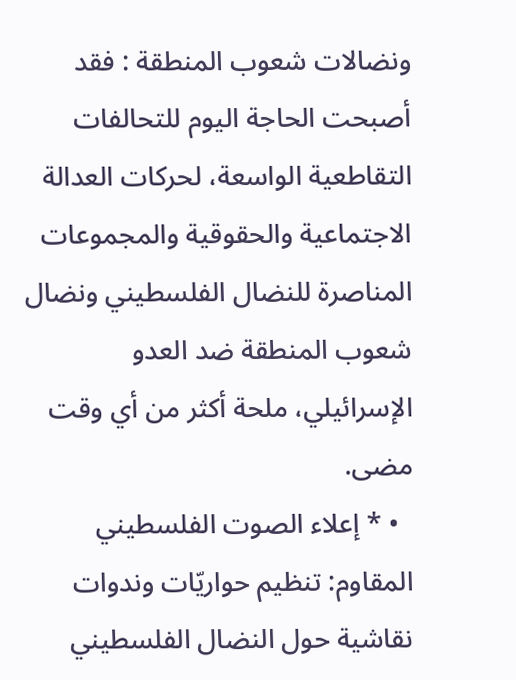ونضالات شعوب المنطقة : فقد أصبحت الحاجة اليوم للتحالفات التقاطعية الواسعة، لحركات العدالة الاجتماعية والحقوقية والمجموعات المناصرة للنضال الفلسطيني ونضال شعوب المنطقة ضد العدو الإسرائيلي، ملحة أكثر من أي وقت مضى.
  • * إعلاء الصوت الفلسطيني المقاوم: تنظيم حواريّات وندوات نقاشية حول النضال الفلسطيني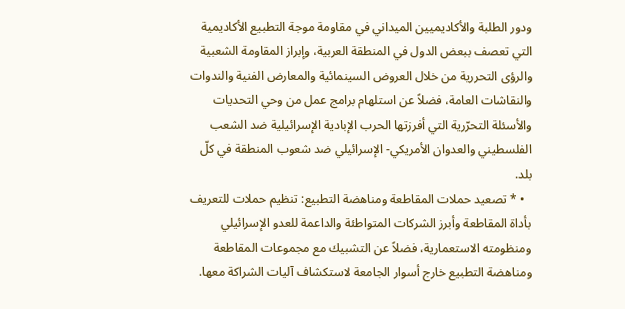ودور الطلبة والأكاديميين الميداني في مقاومة موجة التطبيع الأكاديمية التي تعصف ببعض الدول في المنطقة العربية، وإبراز المقاومة الشعبية والرؤى التحررية من خلال العروض السينمائية والمعارض الفنية والندوات والنقاشات العامة، فضلاً عن استلهام برامج عمل من وحي التحديات والأسئلة التحرّرية التي أفرزتها الحرب الإبادية الإسرائيلية ضد الشعب الفلسطيني والعدوان الأمريكي- الإسرائيلي ضد شعوب المنطقة في كلّ بلد.
  • * تصعيد حملات المقاطعة ومناهضة التطبيع: تنظيم حملات للتعريف بأداة المقاطعة وأبرز الشركات المتواطئة والداعمة للعدو الإسرائيلي ومنظومته الاستعمارية، فضلاً عن التشبيك مع مجموعات المقاطعة ومناهضة التطبيع خارج أسوار الجامعة لاستكشاف آليات الشراكة معها.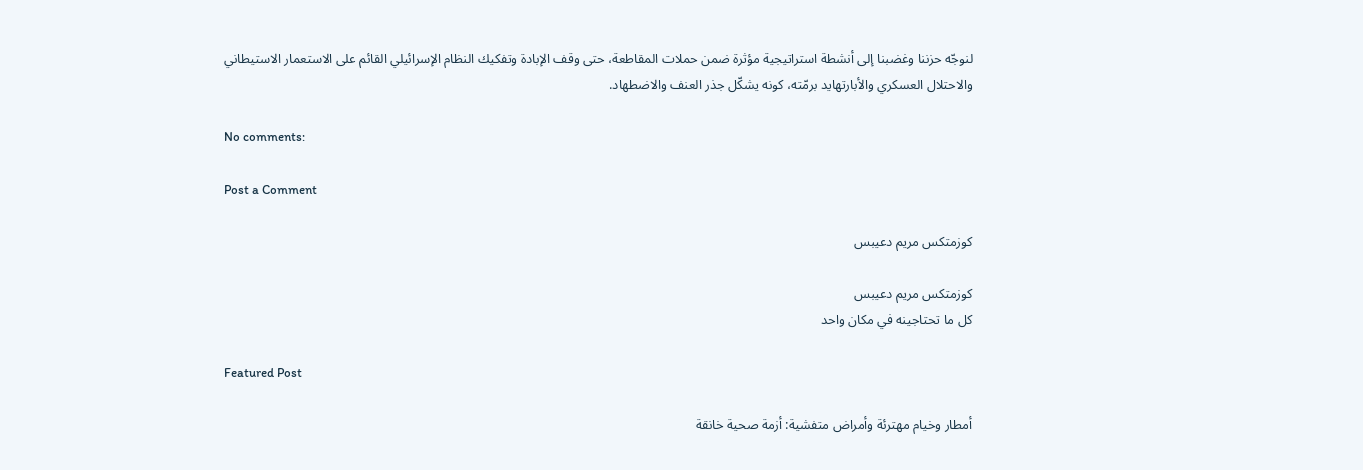لنوجّه حزننا وغضبنا إلى أنشطة استراتيجية مؤثرة ضمن حملات المقاطعة، حتى وقف الإبادة وتفكيك النظام الإسرائيلي القائم على الاستعمار الاستيطاني والاحتلال العسكري والأبارتهايد برمّته، كونه يشكّل جذر العنف والاضطهاد.

No comments:

Post a Comment

كوزمتكس مريم دعيبس

كوزمتكس مريم دعيبس
كل ما تحتاجينه في مكان واحد

Featured Post

أمطار وخيام مهترئة وأمراض متفشية: أزمة صحية خانقة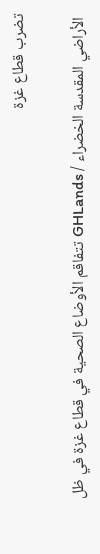تضرب قطاع غزة

 الأراضي المقدسة الخضراء / GHLands تتفاقم الأوضاع الصحية في قطاع غزة في ظل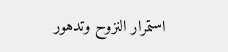استمرار النزوح وتدهور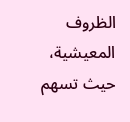الظروف المعيشية، حيث تسهم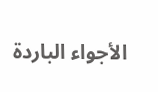الأجواء الباردة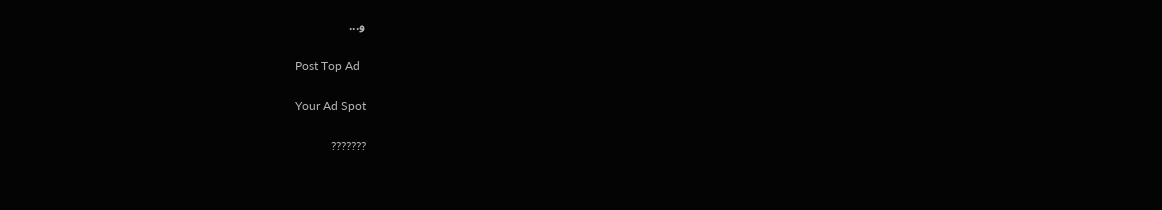و...

Post Top Ad

Your Ad Spot

???????